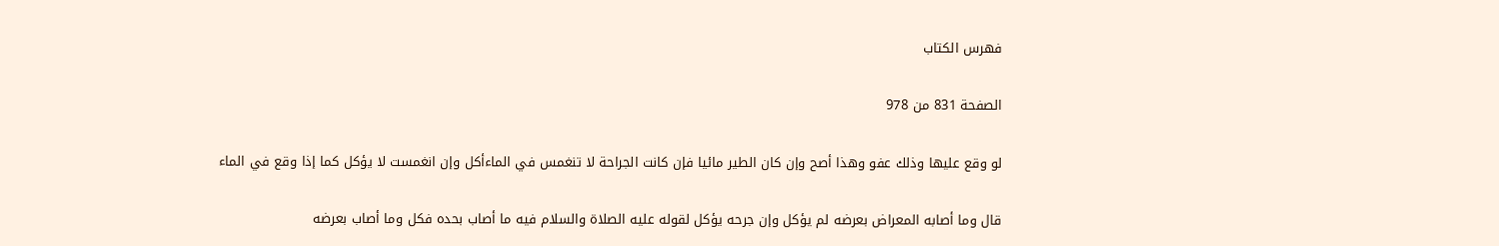فهرس الكتاب

الصفحة 831 من 978

لو وقع عليها وذلك عفو وهذا أصح وإن كان الطير مائيا فإن كانت الجراحة لا تنغمس في الماءأكل وإن انغمست لا يؤكل كما إذا وقع في الماء

قال وما أصابه المعراض بعرضه لم يؤكل وإن جرحه يؤكل لقوله عليه الصلاة والسلام فيه ما أصاب بحده فكل وما أصاب بعرضه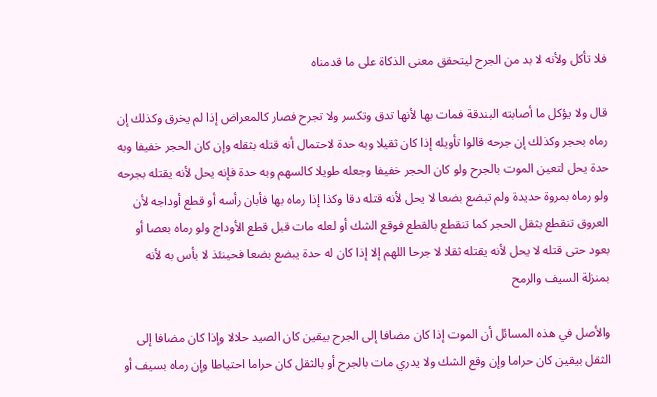فلا تأكل ولأنه لا بد من الجرح ليتحقق معنى الذكاة على ما قدمناه

قال ولا يؤكل ما أصابته البندقة فمات بها لأنها تدق وتكسر ولا تجرح فصار كالمعراض إذا لم يخرق وكذلك إن رماه بحجر وكذلك إن جرحه قالوا تأويله إذا كان ثقيلا وبه حدة لاحتمال أنه قتله بثقله وإن كان الحجر خفيفا وبه حدة يحل لتعين الموت بالجرح ولو كان الحجر خفيفا وجعله طويلا كالسهم وبه حدة فإنه يحل لأنه يقتله بجرحه ولو رماه بمروة حديدة ولم تبضع بضعا لا يحل لأنه قتله دقا وكذا إذا رماه بها فأبان رأسه أو قطع أوداجه لأن العروق تنقطع بثقل الحجر كما تنقطع بالقطع فوقع الشك أو لعله مات قبل قطع الأوداج ولو رماه بعصا أو بعود حتى قتله لا يحل لأنه يقتله ثقلا لا جرحا اللهم إلا إذا كان له حدة يبضع بضعا فحينئذ لا بأس به لأنه بمنزلة السيف والرمح

والأصل في هذه المسائل أن الموت إذا كان مضافا إلى الجرح بيقين كان الصيد حلالا وإذا كان مضافا إلى الثقل بيقين كان حراما وإن وقع الشك ولا يدري مات بالجرح أو بالثقل كان حراما احتياطا وإن رماه بسيف أو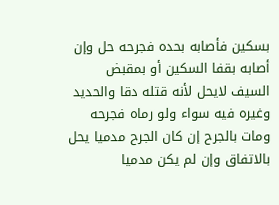بسكين فأصابه بحده فجرحه حل وإن أصابه بقفا السكين أو بمقبض السيف لايحل لأنه قتله دقا والحديد وغيره فيه سواء ولو رماه فجرحه ومات بالجرح إن كان الجرح مدميا يحل بالاتفاق وإن لم يكن مدميا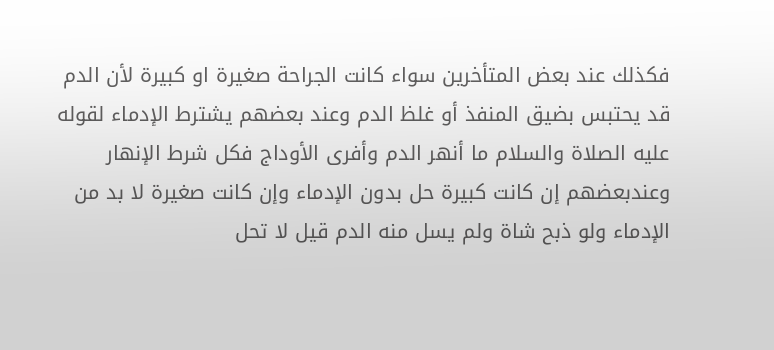فكذلك عند بعض المتأخرين سواء كانت الجراحة صغيرة او كبيرة لأن الدم قد يحتبس بضيق المنفذ أو غلظ الدم وعند بعضهم يشترط الإدماء لقوله عليه الصلاة والسلام ما أنهر الدم وأفرى الأوداج فكل شرط الإنهار وعندبعضهم إن كانت كبيرة حل بدون الإدماء وإن كانت صغيرة لا بد من الإدماء ولو ذبح شاة ولم يسل منه الدم قيل لا تحل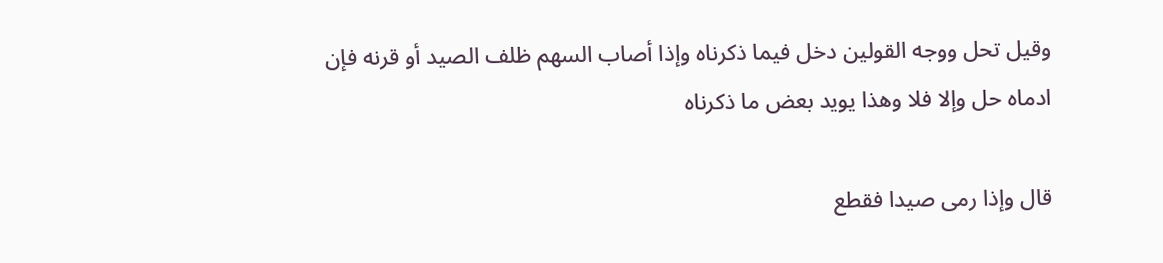وقيل تحل ووجه القولين دخل فيما ذكرناه وإذا أصاب السهم ظلف الصيد أو قرنه فإن ادماه حل وإلا فلا وهذا يويد بعض ما ذكرناه

قال وإذا رمى صيدا فقطع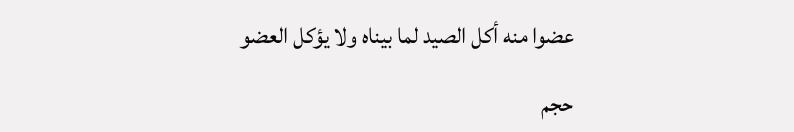عضوا منه أكل الصيد لما بيناه ولا يؤكل العضو

حجم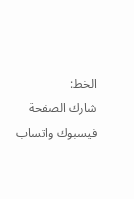الخط:
شارك الصفحة
فيسبوك واتساب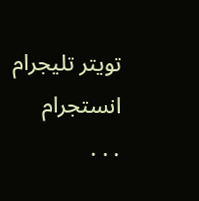تويتر تليجرام انستجرام
. . .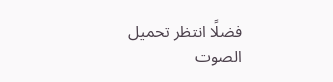فضلًا انتظر تحميل الصوت